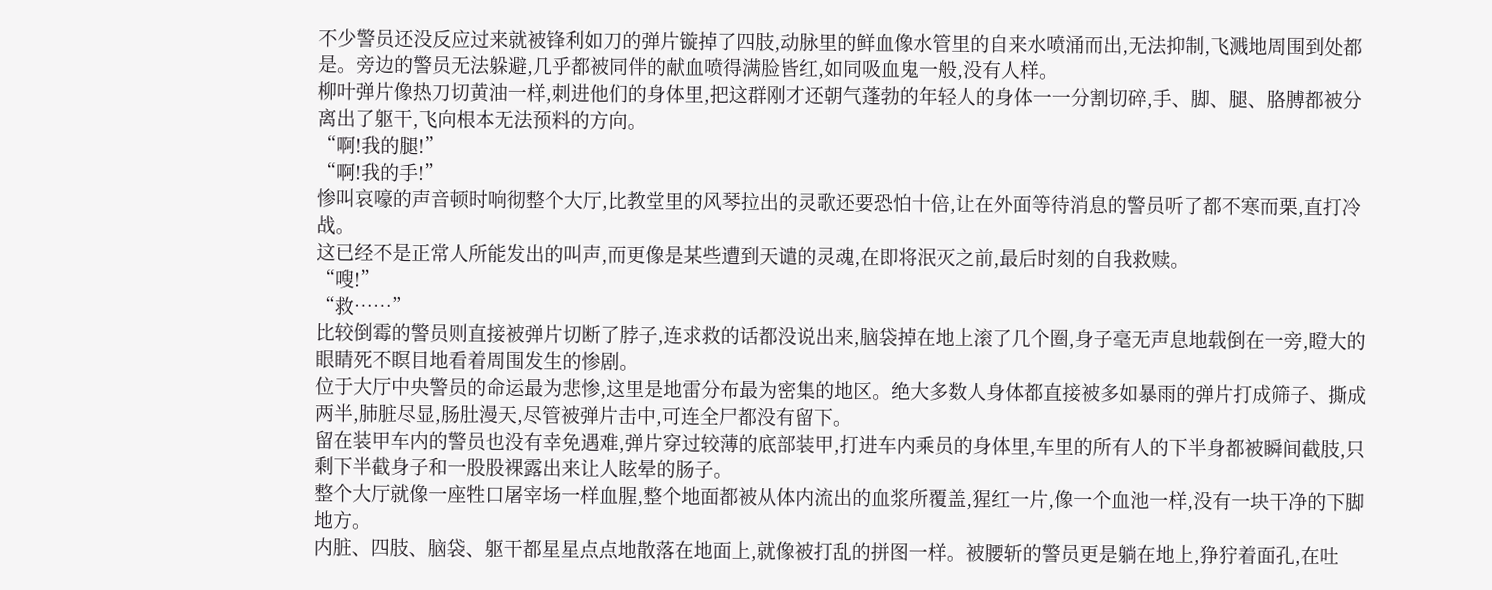不少警员还没反应过来就被锋利如刀的弹片镟掉了四肢,动脉里的鲜血像水管里的自来水喷涌而出,无法抑制,飞溅地周围到处都是。旁边的警员无法躲避,几乎都被同伴的献血喷得满脸皆红,如同吸血鬼一般,没有人样。
柳叶弹片像热刀切黄油一样,刺进他们的身体里,把这群刚才还朝气蓬勃的年轻人的身体一一分割切碎,手、脚、腿、胳膊都被分离出了躯干,飞向根本无法预料的方向。
“啊!我的腿!”
“啊!我的手!”
惨叫哀嚎的声音顿时响彻整个大厅,比教堂里的风琴拉出的灵歌还要恐怕十倍,让在外面等待消息的警员听了都不寒而栗,直打冷战。
这已经不是正常人所能发出的叫声,而更像是某些遭到天谴的灵魂,在即将泯灭之前,最后时刻的自我救赎。
“嗖!”
“救……”
比较倒霉的警员则直接被弹片切断了脖子,连求救的话都没说出来,脑袋掉在地上滚了几个圈,身子毫无声息地载倒在一旁,瞪大的眼睛死不瞑目地看着周围发生的惨剧。
位于大厅中央警员的命运最为悲惨,这里是地雷分布最为密集的地区。绝大多数人身体都直接被多如暴雨的弹片打成筛子、撕成两半,肺脏尽显,肠肚漫天,尽管被弹片击中,可连全尸都没有留下。
留在装甲车内的警员也没有幸免遇难,弹片穿过较薄的底部装甲,打进车内乘员的身体里,车里的所有人的下半身都被瞬间截肢,只剩下半截身子和一股股裸露出来让人眩晕的肠子。
整个大厅就像一座牲口屠宰场一样血腥,整个地面都被从体内流出的血浆所覆盖,猩红一片,像一个血池一样,没有一块干净的下脚地方。
内脏、四肢、脑袋、躯干都星星点点地散落在地面上,就像被打乱的拼图一样。被腰斩的警员更是躺在地上,狰狞着面孔,在吐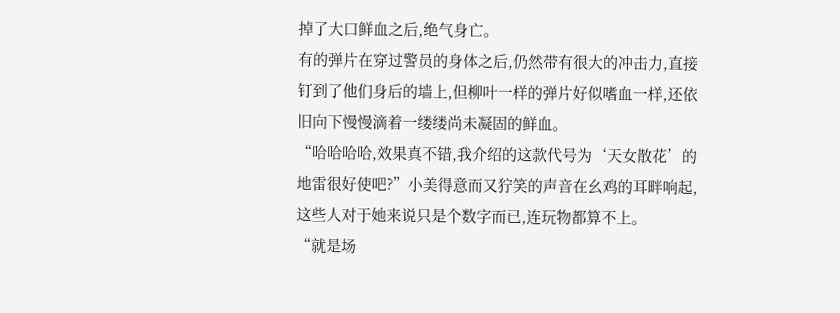掉了大口鲜血之后,绝气身亡。
有的弹片在穿过警员的身体之后,仍然带有很大的冲击力,直接钉到了他们身后的墙上,但柳叶一样的弹片好似嗜血一样,还依旧向下慢慢滴着一缕缕尚未凝固的鲜血。
“哈哈哈哈,效果真不错,我介绍的这款代号为‘天女散花’的地雷很好使吧?”小美得意而又狞笑的声音在幺鸡的耳畔响起,这些人对于她来说只是个数字而已,连玩物都算不上。
“就是场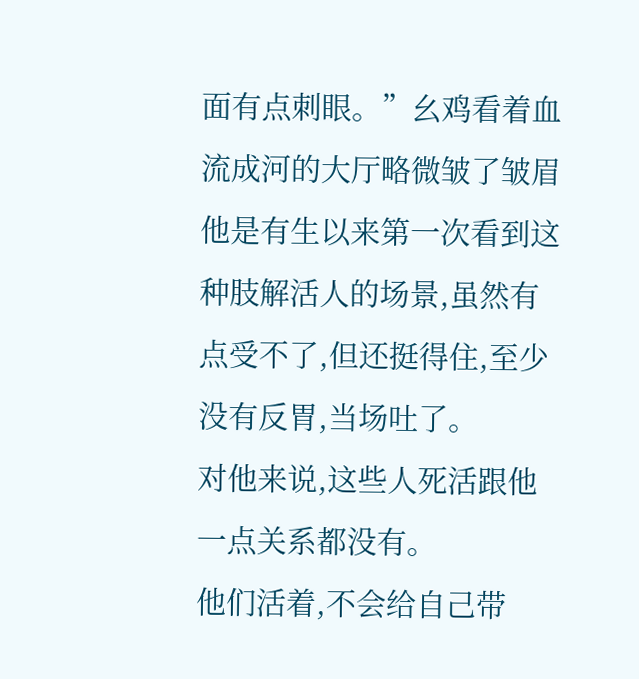面有点刺眼。”幺鸡看着血流成河的大厅略微皱了皱眉
他是有生以来第一次看到这种肢解活人的场景,虽然有点受不了,但还挺得住,至少没有反胃,当场吐了。
对他来说,这些人死活跟他一点关系都没有。
他们活着,不会给自己带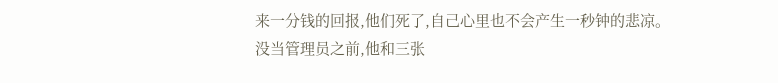来一分钱的回报,他们死了,自己心里也不会产生一秒钟的悲凉。
没当管理员之前,他和三张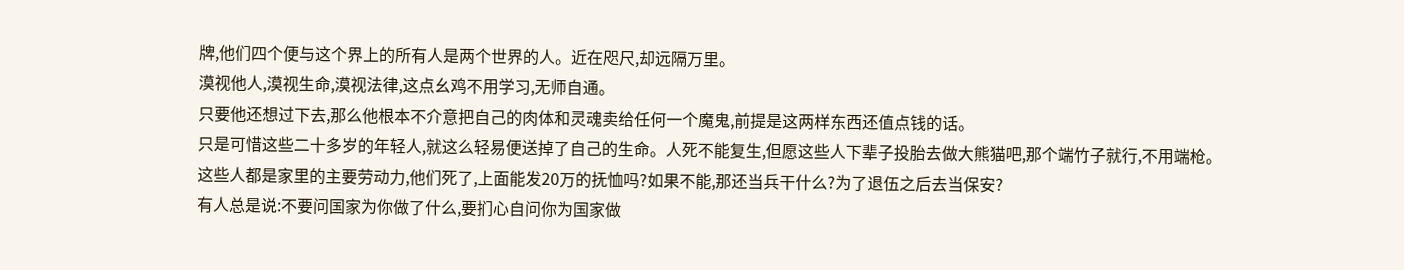牌,他们四个便与这个界上的所有人是两个世界的人。近在咫尺,却远隔万里。
漠视他人,漠视生命,漠视法律,这点幺鸡不用学习,无师自通。
只要他还想过下去,那么他根本不介意把自己的肉体和灵魂卖给任何一个魔鬼,前提是这两样东西还值点钱的话。
只是可惜这些二十多岁的年轻人,就这么轻易便送掉了自己的生命。人死不能复生,但愿这些人下辈子投胎去做大熊猫吧,那个端竹子就行,不用端枪。
这些人都是家里的主要劳动力,他们死了,上面能发20万的抚恤吗?如果不能,那还当兵干什么?为了退伍之后去当保安?
有人总是说:不要问国家为你做了什么,要扪心自问你为国家做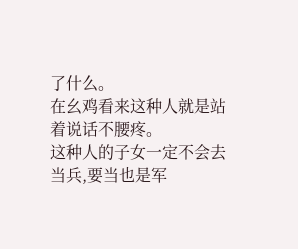了什么。
在幺鸡看来这种人就是站着说话不腰疼。
这种人的子女一定不会去当兵,要当也是军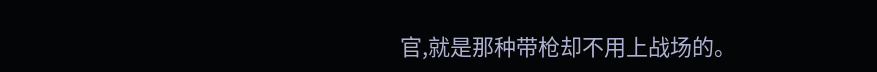官,就是那种带枪却不用上战场的。